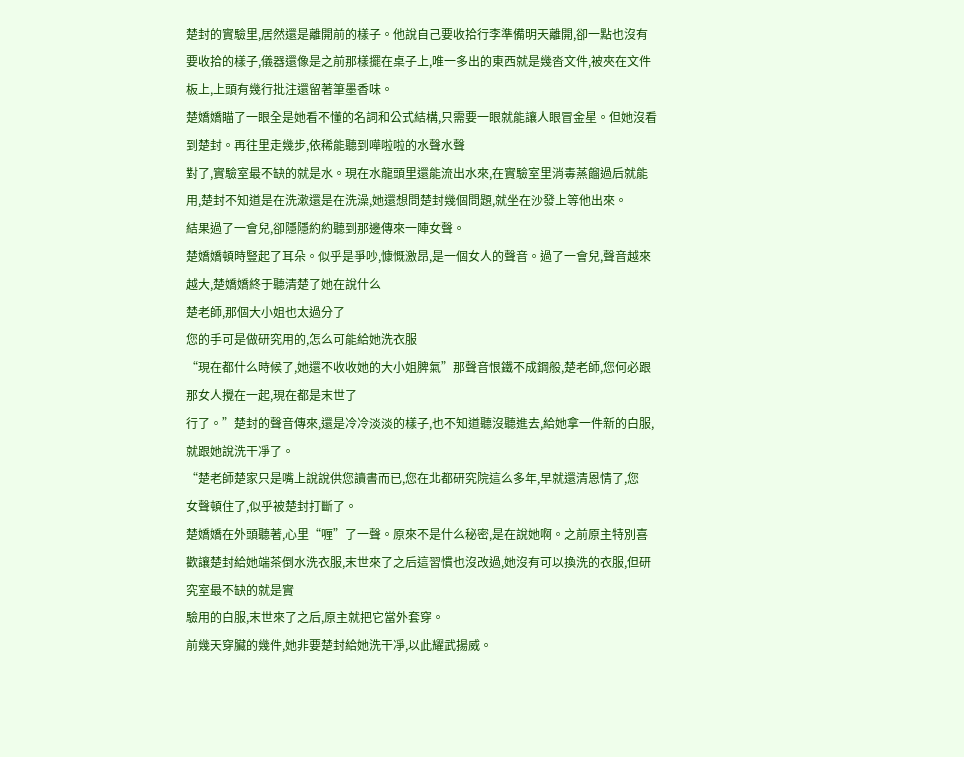楚封的實驗里,居然還是離開前的樣子。他說自己要收拾行李準備明天離開,卻一點也沒有要收拾的樣子,儀器還像是之前那樣擺在桌子上,唯一多出的東西就是幾沓文件,被夾在文件板上,上頭有幾行批注還留著筆墨香味。
楚嬌嬌瞄了一眼全是她看不懂的名詞和公式結構,只需要一眼就能讓人眼冒金星。但她沒看到楚封。再往里走幾步,依稀能聽到嘩啦啦的水聲水聲
對了,實驗室最不缺的就是水。現在水龍頭里還能流出水來,在實驗室里消毒蒸餾過后就能用,楚封不知道是在洗漱還是在洗澡,她還想問楚封幾個問題,就坐在沙發上等他出來。
結果過了一會兒,卻隱隱約約聽到那邊傳來一陣女聲。
楚嬌嬌頓時豎起了耳朵。似乎是爭吵,慷慨激昂,是一個女人的聲音。過了一會兒,聲音越來越大,楚嬌嬌終于聽清楚了她在說什么
楚老師,那個大小姐也太過分了
您的手可是做研究用的,怎么可能給她洗衣服
“現在都什么時候了,她還不收收她的大小姐脾氣”那聲音恨鐵不成鋼般,楚老師,您何必跟那女人攪在一起,現在都是末世了
行了。”楚封的聲音傳來,還是冷冷淡淡的樣子,也不知道聽沒聽進去,給她拿一件新的白服,就跟她說洗干凈了。
“楚老師楚家只是嘴上說說供您讀書而已,您在北都研究院這么多年,早就還清恩情了,您
女聲頓住了,似乎被楚封打斷了。
楚嬌嬌在外頭聽著,心里“喱”了一聲。原來不是什么秘密,是在說她啊。之前原主特別喜歡讓楚封給她端茶倒水洗衣服,末世來了之后這習慣也沒改過,她沒有可以換洗的衣服,但研究室最不缺的就是實
驗用的白服,末世來了之后,原主就把它當外套穿。
前幾天穿臟的幾件,她非要楚封給她洗干凈,以此耀武揚威。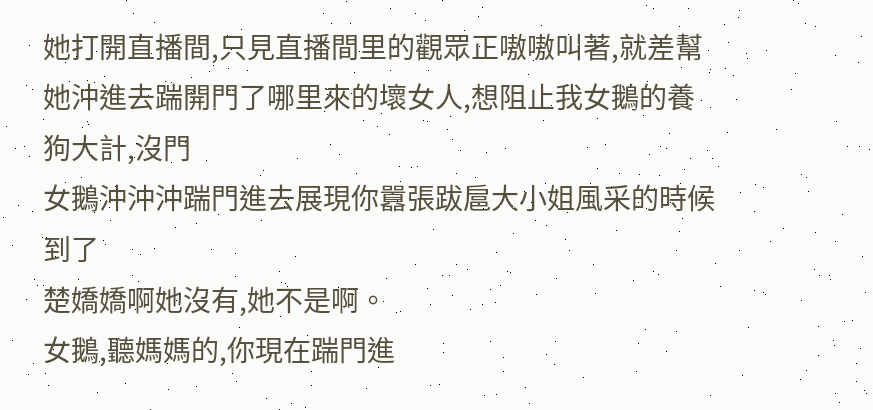她打開直播間,只見直播間里的觀眾正嗷嗷叫著,就差幫她沖進去踹開門了哪里來的壞女人,想阻止我女鵝的養狗大計,沒門
女鵝沖沖沖踹門進去展現你囂張跋扈大小姐風采的時候到了
楚嬌嬌啊她沒有,她不是啊。
女鵝,聽媽媽的,你現在踹門進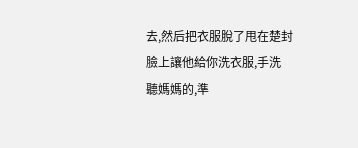去,然后把衣服脫了甩在楚封臉上讓他給你洗衣服,手洗
聽媽媽的,準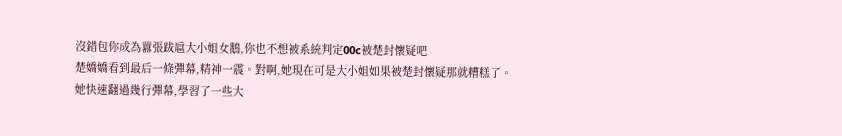沒錯包你成為囂張跋扈大小姐女鵝,你也不想被系統判定00c被楚封懷疑吧
楚嬌嬌看到最后一條彈幕,精神一震。對啊,她現在可是大小姐如果被楚封懷疑那就糟糕了。
她快速翻過幾行彈幕,學習了一些大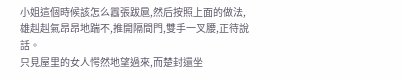小姐這個時候該怎么囂張跋扈,然后按照上面的做法,雄赳赳氣昂昂地踹不,推開隔間門,雙手一叉腰,正待說話。
只見屋里的女人愕然地望過來,而楚封還坐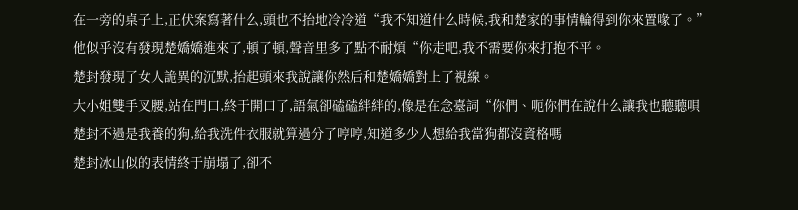在一旁的桌子上,正伏案寫著什么,頭也不抬地冷冷道“我不知道什么時候,我和楚家的事情輪得到你來置喙了。”
他似乎沒有發現楚嬌嬌進來了,頓了頓,聲音里多了點不耐煩“你走吧,我不需要你來打抱不平。
楚封發現了女人詭異的沉默,抬起頭來我說讓你然后和楚嬌嬌對上了視線。
大小姐雙手叉腰,站在門口,終于開口了,語氣卻磕磕絆絆的,像是在念臺詞“你們、呃你們在說什么讓我也聽聽唄
楚封不過是我養的狗,給我洗件衣服就算過分了哼哼,知道多少人想給我當狗都沒資格嗎
楚封冰山似的表情終于崩塌了,卻不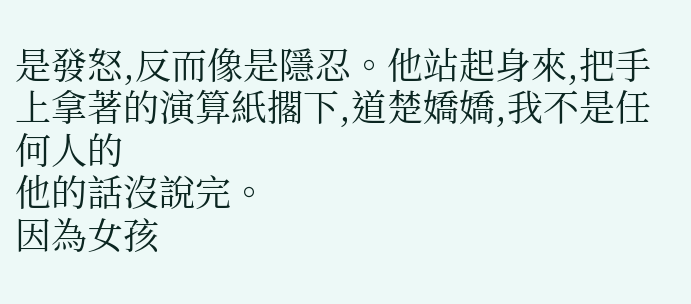是發怒,反而像是隱忍。他站起身來,把手上拿著的演算紙擱下,道楚嬌嬌,我不是任何人的
他的話沒說完。
因為女孩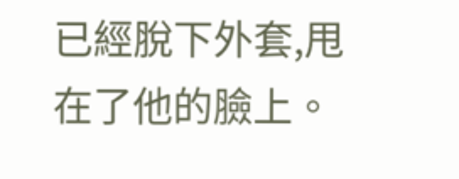已經脫下外套,甩在了他的臉上。